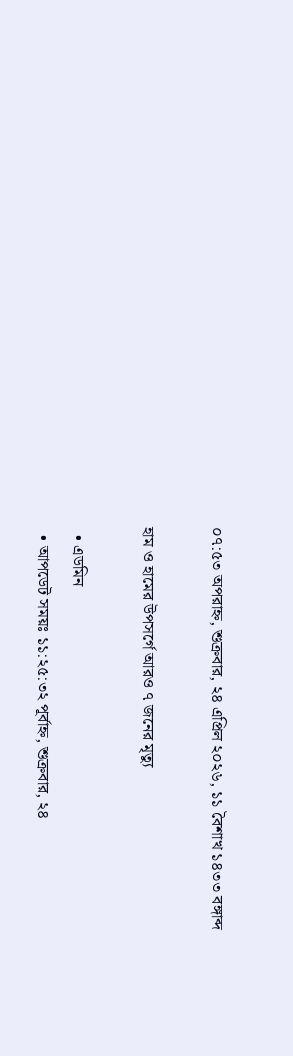০৭:৫৩ অপরাহ্ন, শুক্রবার, ২৪ এপ্রিল ২০২৬, ১১ বৈশাখ ১৪৩৩ বঙ্গাব্দ

হাম ও হামের উপসর্গে আরও ৭ জনের মৃত্যু

  • এডমিন
  • আপডেট সময়ঃ ১১:২৫:৩২ পূর্বাহ্ন, শুক্রবার, ২৪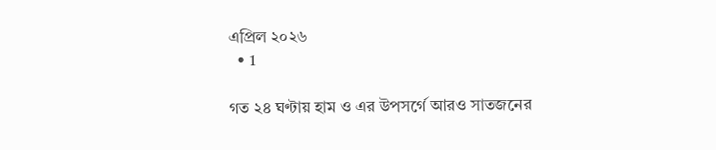এপ্রিল ২০২৬
  • 1

গত ২৪ ঘণ্টায় হাম ও এর উপসর্গে আরও সাতজনের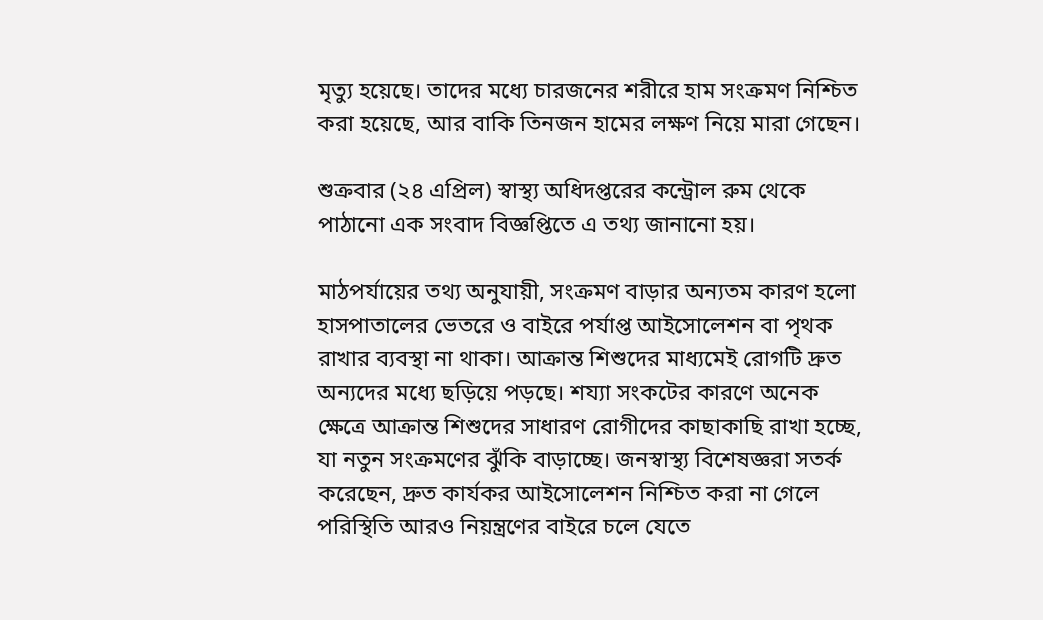মৃত্যু হয়েছে। তাদের মধ্যে চারজনের শরীরে হাম সংক্রমণ নিশ্চিত করা হয়েছে, আর বাকি তিনজন হামের লক্ষণ নিয়ে মারা গেছেন।

শুক্রবার (২৪ এপ্রিল) স্বাস্থ্য অধিদপ্তরের কন্ট্রোল রুম থেকে পাঠানো এক সংবাদ বিজ্ঞপ্তিতে এ তথ্য জানানো হয়।

মাঠপর্যায়ের তথ্য অনুযায়ী, সংক্রমণ বাড়ার অন্যতম কারণ হলো হাসপাতালের ভেতরে ও বাইরে পর্যাপ্ত আইসোলেশন বা পৃথক রাখার ব্যবস্থা না থাকা। আক্রান্ত শিশুদের মাধ্যমেই রোগটি দ্রুত অন্যদের মধ্যে ছড়িয়ে পড়ছে। শয্যা সংকটের কারণে অনেক ক্ষেত্রে আক্রান্ত শিশুদের সাধারণ রোগীদের কাছাকাছি রাখা হচ্ছে, যা নতুন সংক্রমণের ঝুঁকি বাড়াচ্ছে। জনস্বাস্থ্য বিশেষজ্ঞরা সতর্ক করেছেন, দ্রুত কার্যকর আইসোলেশন নিশ্চিত করা না গেলে পরিস্থিতি আরও নিয়ন্ত্রণের বাইরে চলে যেতে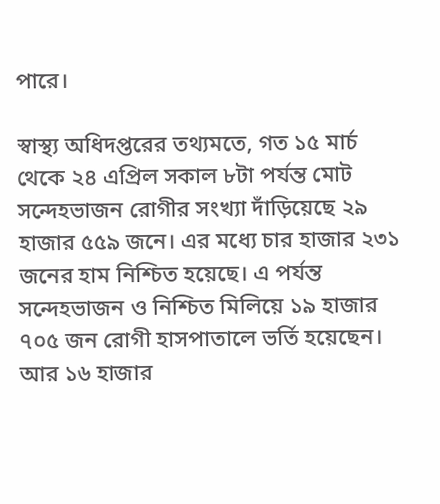পারে।

স্বাস্থ্য অধিদপ্তরের তথ্যমতে, গত ১৫ মার্চ থেকে ২৪ এপ্রিল সকাল ৮টা পর্যন্ত মোট সন্দেহভাজন রোগীর সংখ্যা দাঁড়িয়েছে ২৯ হাজার ৫৫৯ জনে। এর মধ্যে চার হাজার ২৩১ জনের হাম নিশ্চিত হয়েছে। এ পর্যন্ত সন্দেহভাজন ও নিশ্চিত মিলিয়ে ১৯ হাজার ৭০৫ জন রোগী হাসপাতালে ভর্তি হয়েছেন। আর ১৬ হাজার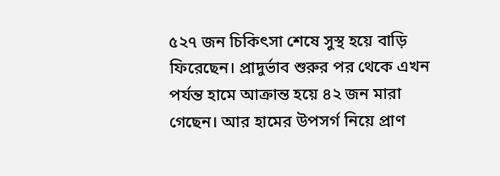৫২৭ জন চিকিৎসা শেষে সুস্থ হয়ে বাড়ি ফিরেছেন। প্রাদুর্ভাব শুরুর পর থেকে এখন পর্যন্ত হামে আক্রান্ত হয়ে ৪২ জন মারা গেছেন। আর হামের উপসর্গ নিয়ে প্রাণ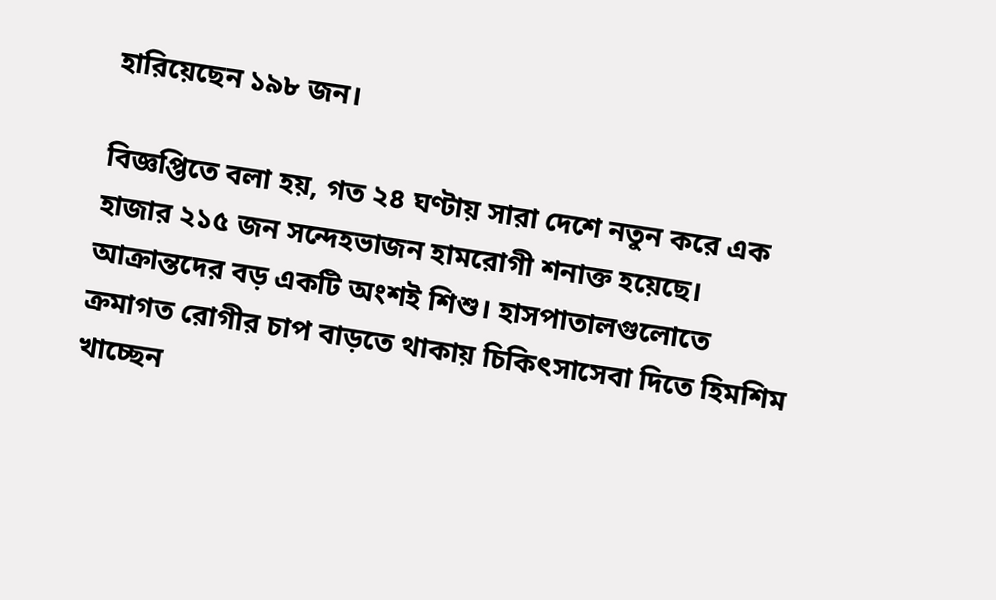হারিয়েছেন ১৯৮ জন।

বিজ্ঞপ্তিতে বলা হয়, গত ২৪ ঘণ্টায় সারা দেশে নতুন করে এক হাজার ২১৫ জন সন্দেহভাজন হামরোগী শনাক্ত হয়েছে। আক্রান্তদের বড় একটি অংশই শিশু। হাসপাতালগুলোতে ক্রমাগত রোগীর চাপ বাড়তে থাকায় চিকিৎসাসেবা দিতে হিমশিম খাচ্ছেন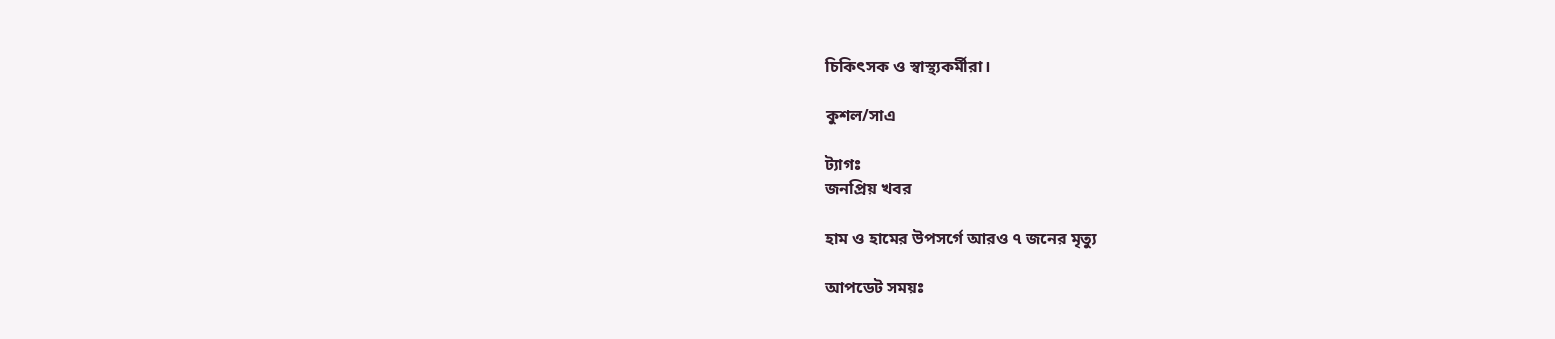চিকিৎসক ও স্বাস্থ্যকর্মীরা।

কুশল/সাএ

ট্যাগঃ
জনপ্রিয় খবর

হাম ও হামের উপসর্গে আরও ৭ জনের মৃত্যু

আপডেট সময়ঃ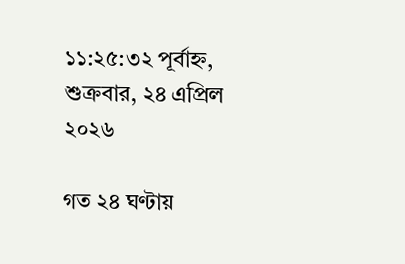১১:২৫:৩২ পূর্বাহ্ন, শুক্রবার, ২৪ এপ্রিল ২০২৬

গত ২৪ ঘণ্টায়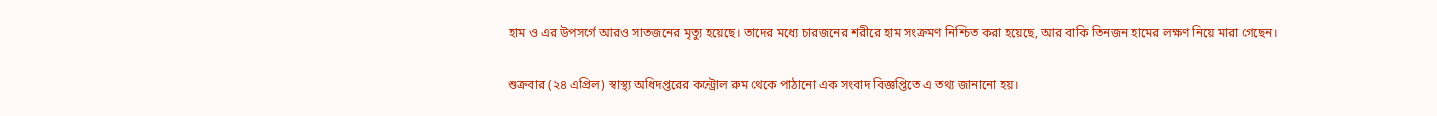হাম ও এর উপসর্গে আরও সাতজনের মৃত্যু হয়েছে। তাদের মধ্যে চারজনের শরীরে হাম সংক্রমণ নিশ্চিত করা হয়েছে, আর বাকি তিনজন হামের লক্ষণ নিয়ে মারা গেছেন।

শুক্রবার (২৪ এপ্রিল) স্বাস্থ্য অধিদপ্তরের কন্ট্রোল রুম থেকে পাঠানো এক সংবাদ বিজ্ঞপ্তিতে এ তথ্য জানানো হয়।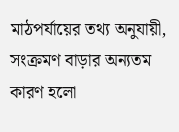মাঠপর্যায়ের তথ্য অনুযায়ী, সংক্রমণ বাড়ার অন্যতম কারণ হলো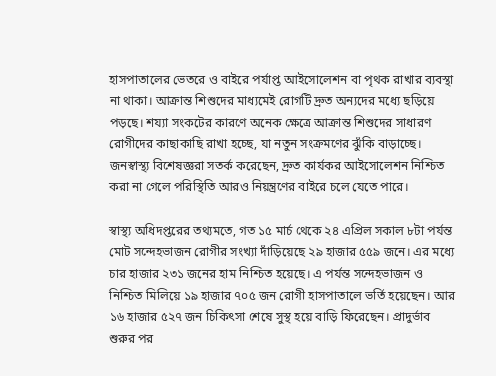হাসপাতালের ভেতরে ও বাইরে পর্যাপ্ত আইসোলেশন বা পৃথক রাখার ব্যবস্থা না থাকা। আক্রান্ত শিশুদের মাধ্যমেই রোগটি দ্রুত অন্যদের মধ্যে ছড়িয়ে পড়ছে। শয্যা সংকটের কারণে অনেক ক্ষেত্রে আক্রান্ত শিশুদের সাধারণ রোগীদের কাছাকাছি রাখা হচ্ছে, যা নতুন সংক্রমণের ঝুঁকি বাড়াচ্ছে। জনস্বাস্থ্য বিশেষজ্ঞরা সতর্ক করেছেন, দ্রুত কার্যকর আইসোলেশন নিশ্চিত করা না গেলে পরিস্থিতি আরও নিয়ন্ত্রণের বাইরে চলে যেতে পারে।

স্বাস্থ্য অধিদপ্তরের তথ্যমতে, গত ১৫ মার্চ থেকে ২৪ এপ্রিল সকাল ৮টা পর্যন্ত মোট সন্দেহভাজন রোগীর সংখ্যা দাঁড়িয়েছে ২৯ হাজার ৫৫৯ জনে। এর মধ্যে চার হাজার ২৩১ জনের হাম নিশ্চিত হয়েছে। এ পর্যন্ত সন্দেহভাজন ও নিশ্চিত মিলিয়ে ১৯ হাজার ৭০৫ জন রোগী হাসপাতালে ভর্তি হয়েছেন। আর ১৬ হাজার ৫২৭ জন চিকিৎসা শেষে সুস্থ হয়ে বাড়ি ফিরেছেন। প্রাদুর্ভাব শুরুর পর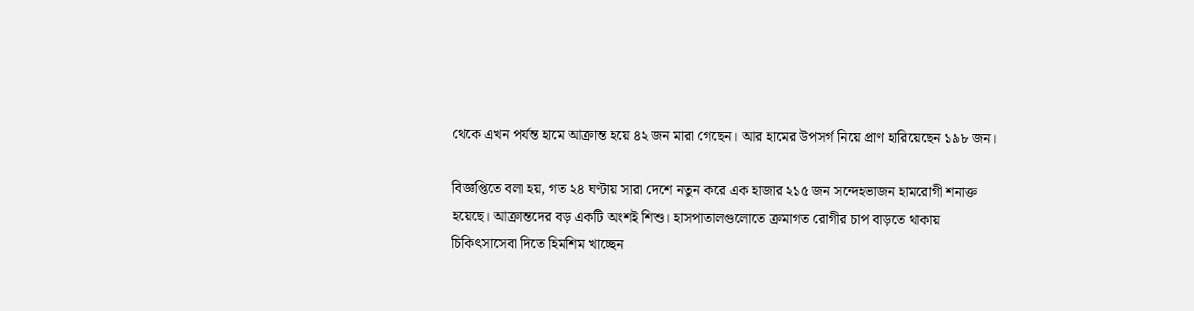থেকে এখন পর্যন্ত হামে আক্রান্ত হয়ে ৪২ জন মারা গেছেন। আর হামের উপসর্গ নিয়ে প্রাণ হারিয়েছেন ১৯৮ জন।

বিজ্ঞপ্তিতে বলা হয়, গত ২৪ ঘণ্টায় সারা দেশে নতুন করে এক হাজার ২১৫ জন সন্দেহভাজন হামরোগী শনাক্ত হয়েছে। আক্রান্তদের বড় একটি অংশই শিশু। হাসপাতালগুলোতে ক্রমাগত রোগীর চাপ বাড়তে থাকায় চিকিৎসাসেবা দিতে হিমশিম খাচ্ছেন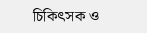চিকিৎসক ও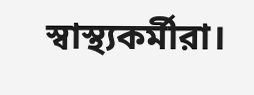স্বাস্থ্যকর্মীরা।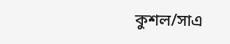কুশল/সাএ